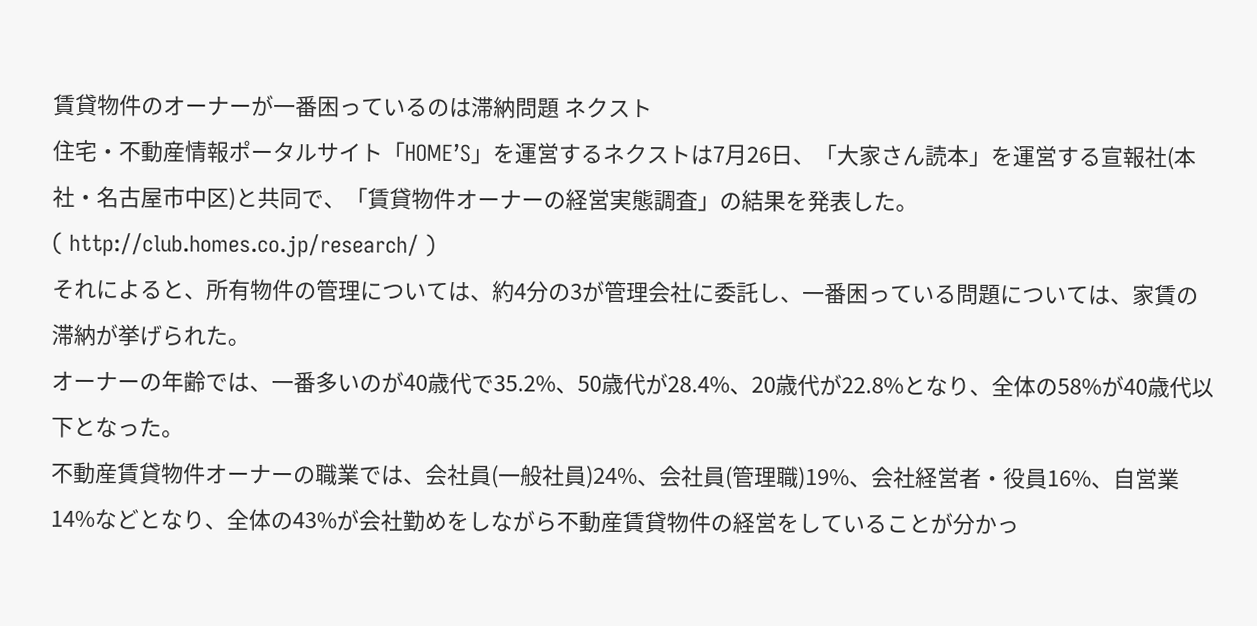賃貸物件のオーナーが一番困っているのは滞納問題 ネクスト
住宅・不動産情報ポータルサイト「HOME’S」を運営するネクストは7月26日、「大家さん読本」を運営する宣報社(本社・名古屋市中区)と共同で、「賃貸物件オーナーの経営実態調査」の結果を発表した。
( http://club.homes.co.jp/research/ )
それによると、所有物件の管理については、約4分の3が管理会社に委託し、一番困っている問題については、家賃の滞納が挙げられた。
オーナーの年齢では、一番多いのが40歳代で35.2%、50歳代が28.4%、20歳代が22.8%となり、全体の58%が40歳代以下となった。
不動産賃貸物件オーナーの職業では、会社員(一般社員)24%、会社員(管理職)19%、会社経営者・役員16%、自営業14%などとなり、全体の43%が会社勤めをしながら不動産賃貸物件の経営をしていることが分かっ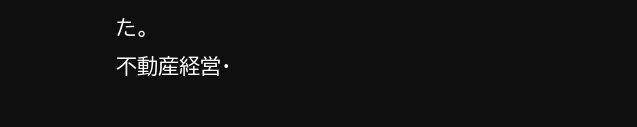た。
不動産経営・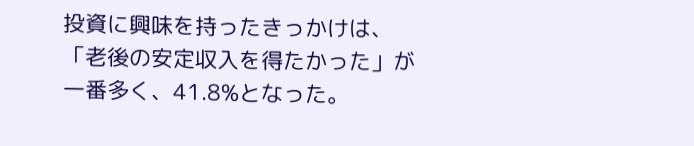投資に興味を持ったきっかけは、「老後の安定収入を得たかった」が一番多く、41.8%となった。